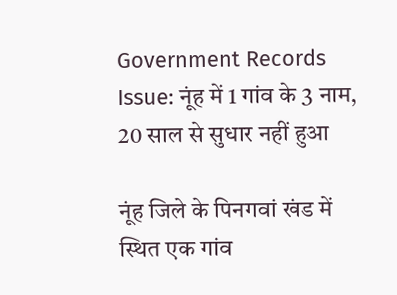Government Records Issue: नूंह में 1 गांव के 3 नाम, 20 साल से सुधार नहीं हुआ

नूंह जिले के पिनगवां खंड में स्थित एक गांव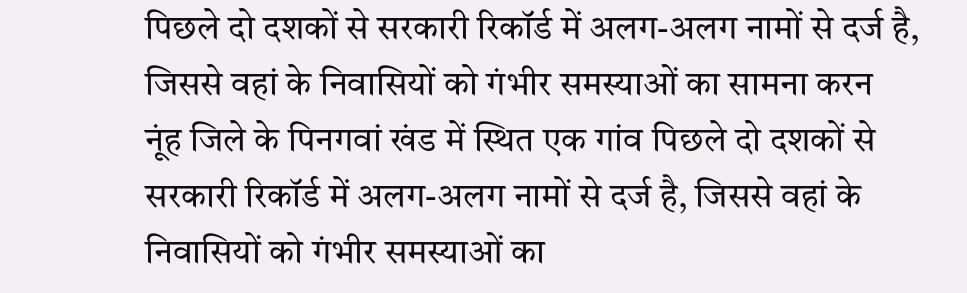पिछले दो दशकों से सरकारी रिकॉर्ड में अलग-अलग नामों से दर्ज है, जिससे वहां के निवासियों को गंभीर समस्याओं का सामना करन
नूंह जिले के पिनगवां खंड में स्थित एक गांव पिछले दो दशकों से सरकारी रिकॉर्ड में अलग-अलग नामों से दर्ज है, जिससे वहां के निवासियों को गंभीर समस्याओं का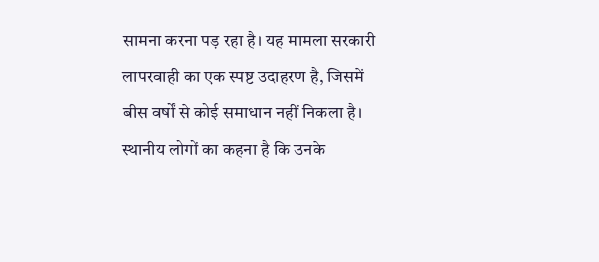सामना करना पड़ रहा है। यह मामला सरकारी लापरवाही का एक स्पष्ट उदाहरण है, जिसमें बीस वर्षों से कोई समाधान नहीं निकला है। स्थानीय लोगों का कहना है कि उनके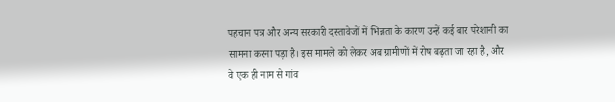पहचान पत्र और अन्य सरकारी दस्तावेजों में भिन्नता के कारण उन्हें कई बार परेशानी का सामना करना पड़ा है। इस मामले को लेकर अब ग्रामीणों में रोष बढ़ता जा रहा है, और वे एक ही नाम से गांव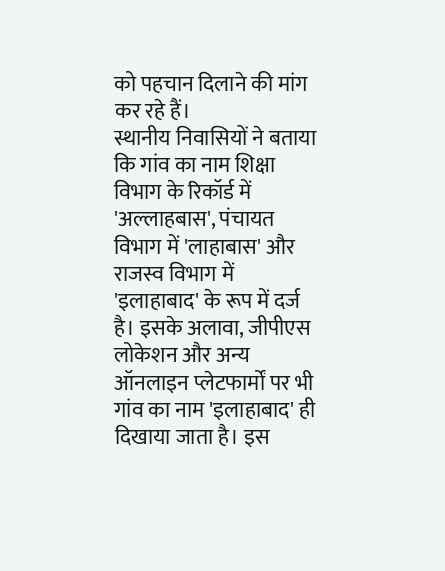को पहचान दिलाने की मांग कर रहे हैं।
स्थानीय निवासियों ने बताया कि गांव का नाम शिक्षा विभाग के रिकॉर्ड में 'अल्लाहबास', पंचायत विभाग में 'लाहाबास' और राजस्व विभाग में 'इलाहाबाद' के रूप में दर्ज है। इसके अलावा, जीपीएस लोकेशन और अन्य ऑनलाइन प्लेटफार्मों पर भी गांव का नाम 'इलाहाबाद' ही दिखाया जाता है। इस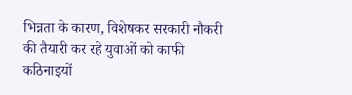भिन्नता के कारण, विशेषकर सरकारी नौकरी की तैयारी कर रहे युवाओं को काफी कठिनाइयों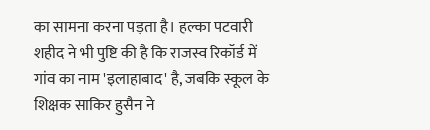का सामना करना पड़ता है। हल्का पटवारी शहीद ने भी पुष्टि की है कि राजस्व रिकॉर्ड में गांव का नाम 'इलाहाबाद' है, जबकि स्कूल के शिक्षक साकिर हुसैन ने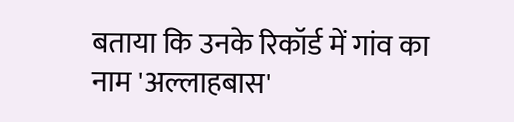बताया कि उनके रिकॉर्ड में गांव का नाम 'अल्लाहबास'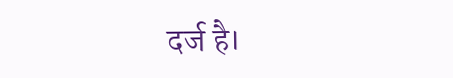दर्ज है।